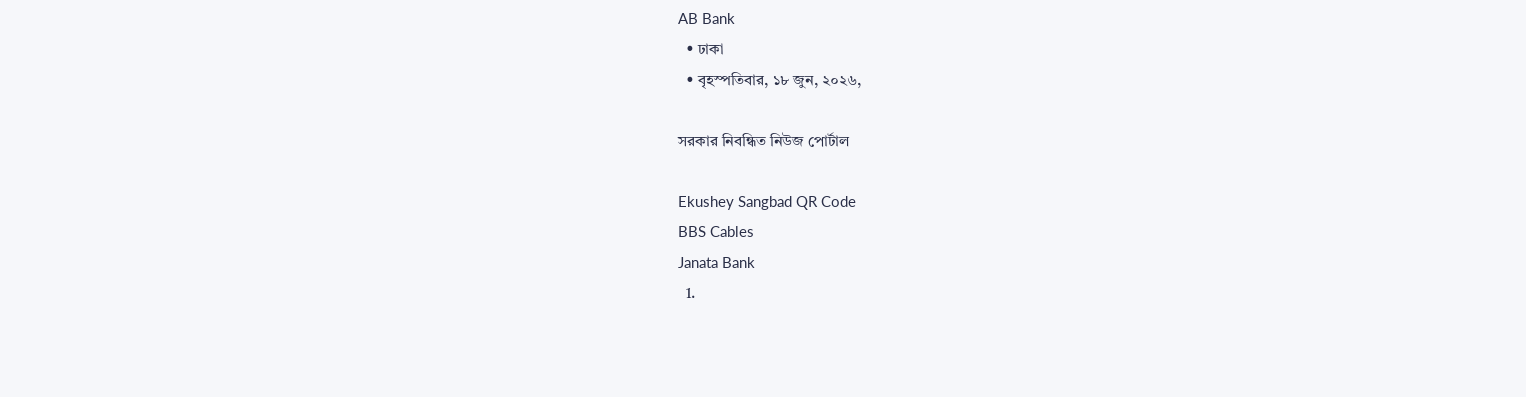AB Bank
  • ঢাকা
  • বৃহস্পতিবার, ১৮ জুন, ২০২৬,

সরকার নিবন্ধিত নিউজ পোর্টাল

Ekushey Sangbad QR Code
BBS Cables
Janata Bank
  1.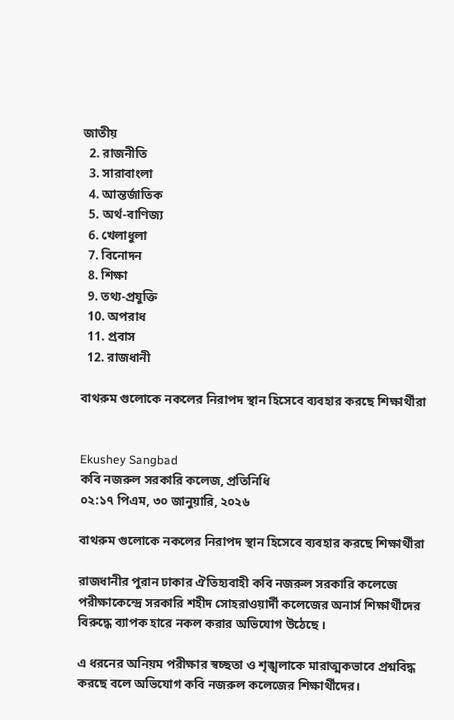জাতীয়
  2. রাজনীতি
  3. সারাবাংলা
  4. আন্তর্জাতিক
  5. অর্থ-বাণিজ্য
  6. খেলাধুলা
  7. বিনোদন
  8. শিক্ষা
  9. তথ্য-প্রযুক্তি
  10. অপরাধ
  11. প্রবাস
  12. রাজধানী

বাথরুম গুলোকে নকলের নিরাপদ স্থান হিসেবে ব্যবহার করছে শিক্ষার্থীরা


Ekushey Sangbad
কবি নজরুল সরকারি কলেজ, প্রতিনিধি
০২:১৭ পিএম, ৩০ জানুয়ারি, ২০২৬

বাথরুম গুলোকে নকলের নিরাপদ স্থান হিসেবে ব্যবহার করছে শিক্ষার্থীরা

রাজধানীর পুরান ঢাকার ঐতিহ্যবাহী কবি নজরুল সরকারি কলেজে পরীক্ষাকেন্দ্রে সরকারি শহীদ সোহরাওয়ার্দী কলেজের অনার্স শিক্ষার্থীদের বিরুদ্ধে ব্যাপক হারে নকল করার অভিযোগ উঠেছে ।

এ ধরনের অনিয়ম পরীক্ষার স্বচ্ছতা ও শৃঙ্খলাকে মারাত্মকভাবে প্রশ্নবিদ্ধ করছে বলে অভিযোগ কবি নজরুল কলেজের শিক্ষার্থীদের।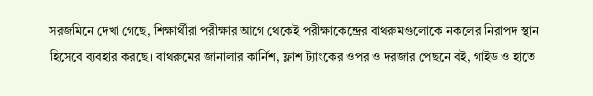সরজমিনে দেখা গেছে, শিক্ষার্থীরা পরীক্ষার আগে থেকেই পরীক্ষাকেন্দ্রের বাথরুমগুলোকে নকলের নিরাপদ স্থান হিসেবে ব্যবহার করছে। বাথরুমের জানালার কার্নিশ, ফ্লাশ ট্যাংকের ওপর ও দরজার পেছনে বই, গাইড ও হাতে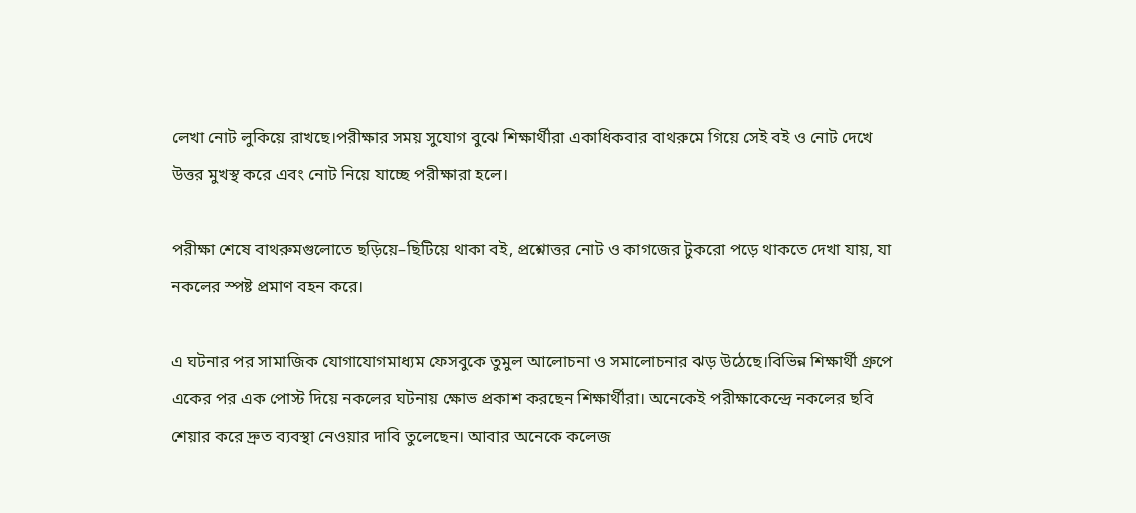লেখা নোট লুকিয়ে রাখছে।পরীক্ষার সময় সুযোগ বুঝে শিক্ষার্থীরা একাধিকবার বাথরুমে গিয়ে সেই বই ও নোট দেখে উত্তর মুখস্থ করে এবং নোট নিয়ে যাচ্ছে পরীক্ষারা হলে।

পরীক্ষা শেষে বাথরুমগুলোতে ছড়িয়ে–ছিটিয়ে থাকা বই, প্রশ্নোত্তর নোট ও কাগজের টুকরো পড়ে থাকতে দেখা যায়, যা নকলের স্পষ্ট প্রমাণ বহন করে।

এ ঘটনার পর সামাজিক যোগাযোগমাধ্যম ফেসবুকে তুমুল আলোচনা ও সমালোচনার ঝড় উঠেছে।বিভিন্ন শিক্ষার্থী গ্রুপে একের পর এক পোস্ট দিয়ে নকলের ঘটনায় ক্ষোভ প্রকাশ করছেন শিক্ষার্থীরা। অনেকেই পরীক্ষাকেন্দ্রে নকলের ছবি শেয়ার করে দ্রুত ব্যবস্থা নেওয়ার দাবি তুলেছেন। আবার অনেকে কলেজ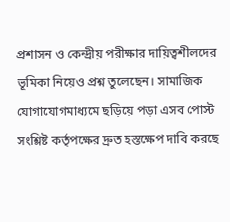প্রশাসন ও কেন্দ্রীয় পরীক্ষার দায়িত্বশীলদের ভূমিকা নিয়েও প্রশ্ন তুলেছেন। সামাজিক যোগাযোগমাধ্যমে ছড়িয়ে পড়া এসব পোস্ট সংশ্লিষ্ট কর্তৃপক্ষের দ্রুত হস্তক্ষেপ দাবি করছে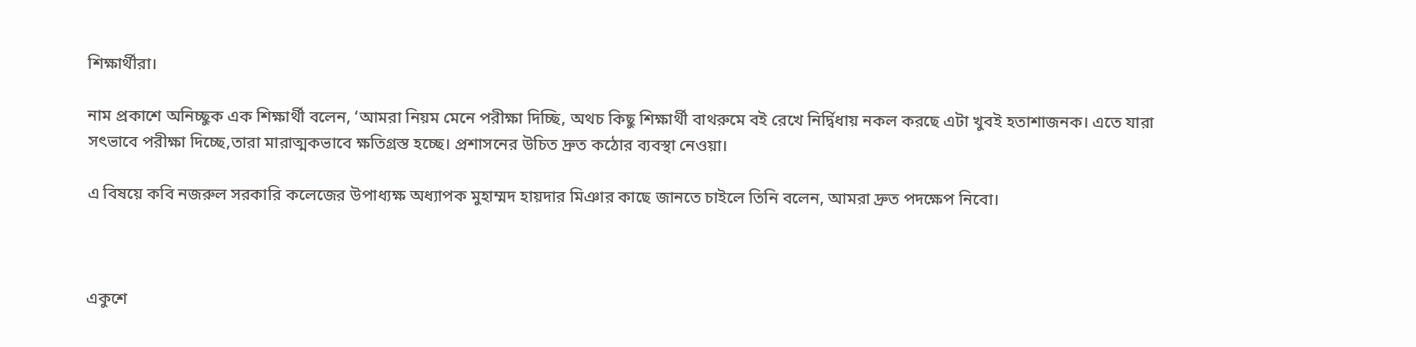শিক্ষার্থীরা।

নাম প্রকাশে অনিচ্ছুক এক শিক্ষার্থী বলেন, ‘আমরা নিয়ম মেনে পরীক্ষা দিচ্ছি, অথচ কিছু শিক্ষার্থী বাথরুমে বই রেখে নির্দ্বিধায় নকল করছে এটা খুবই হতাশাজনক। এতে যারা সৎভাবে পরীক্ষা দিচ্ছে,তারা মারাত্মকভাবে ক্ষতিগ্রস্ত হচ্ছে। প্রশাসনের উচিত দ্রুত কঠোর ব্যবস্থা নেওয়া।

এ বিষয়ে কবি নজরুল সরকারি কলেজের উপাধ্যক্ষ অধ্যাপক মুহাম্মদ হায়দার মিঞার কাছে জানতে চাইলে তিনি বলেন, আমরা দ্রুত পদক্ষেপ নিবো।



একুশে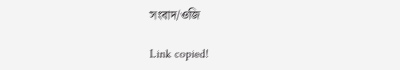সংবাদ/ওজি

Link copied!